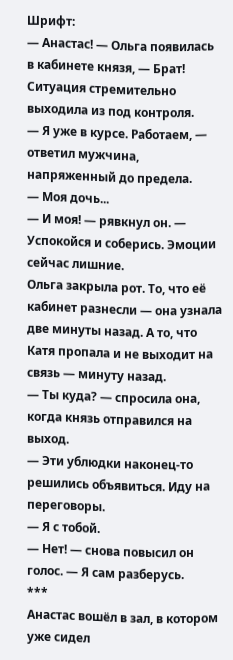Шрифт:
— Анастас! — Ольга появилась в кабинете князя, — Брат!
Ситуация стремительно выходила из под контроля.
— Я уже в курсе. Работаем, — ответил мужчина, напряженный до предела.
— Моя дочь...
— И моя! — рявкнул он. — Успокойся и соберись. Эмоции сейчас лишние.
Ольга закрыла рот. То, что её кабинет разнесли — она узнала две минуты назад. А то, что Катя пропала и не выходит на связь — минуту назад.
— Ты куда? — спросила она, когда князь отправился на выход.
— Эти ублюдки наконец-то решились объявиться. Иду на переговоры.
— Я с тобой.
— Нет! — снова повысил он голос. — Я сам разберусь.
***
Анастас вошёл в зал, в котором уже сидел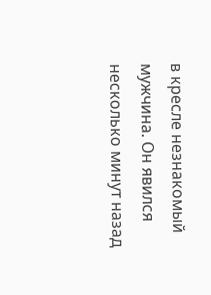в кресле незнакомый мужчина. Он явился несколько минут назад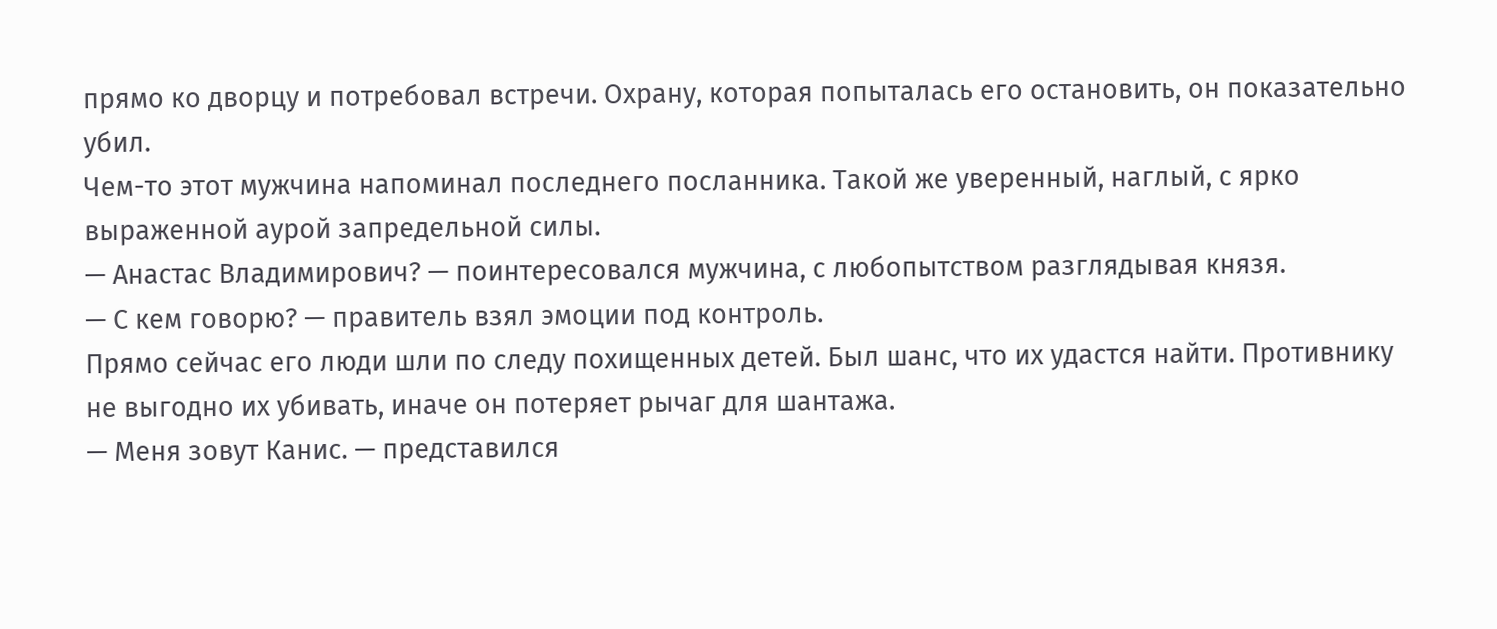прямо ко дворцу и потребовал встречи. Охрану, которая попыталась его остановить, он показательно убил.
Чем-то этот мужчина напоминал последнего посланника. Такой же уверенный, наглый, с ярко выраженной аурой запредельной силы.
— Анастас Владимирович? — поинтересовался мужчина, с любопытством разглядывая князя.
— С кем говорю? — правитель взял эмоции под контроль.
Прямо сейчас его люди шли по следу похищенных детей. Был шанс, что их удастся найти. Противнику не выгодно их убивать, иначе он потеряет рычаг для шантажа.
— Меня зовут Канис. — представился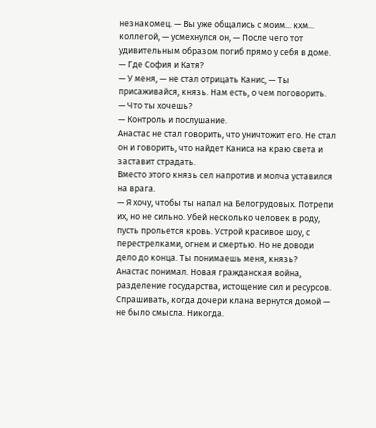незнакомец. — Вы уже общались с моим... кхм... коллегой, — усмехнулся он, — После чего тот удивительным образом погиб прямо у себя в доме.
— Где София и Катя?
— У меня, — не стал отрицать Канис, — Ты присаживайся, князь. Нам есть, о чем поговорить.
— Что ты хочешь?
— Контроль и послушание.
Анастас не стал говорить, что уничтожит его. Не стал он и говорить, что найдет Каниса на краю света и заставит страдать.
Вместо этого князь сел напротив и молча уставился на врага.
— Я хочу, чтобы ты напал на Белогрудовых. Потрепи их, но не сильно. Убей несколько человек в роду, пусть прольется кровь. Устрой красивое шоу, с перестрелками, огнем и смертью. Но не доводи дело до конца. Ты понимаешь меня, князь?
Анастас понимал. Новая гражданская война, разделение государства, истощение сил и ресурсов.
Спрашивать, когда дочери клана вернутся домой — не было смысла. Никогда.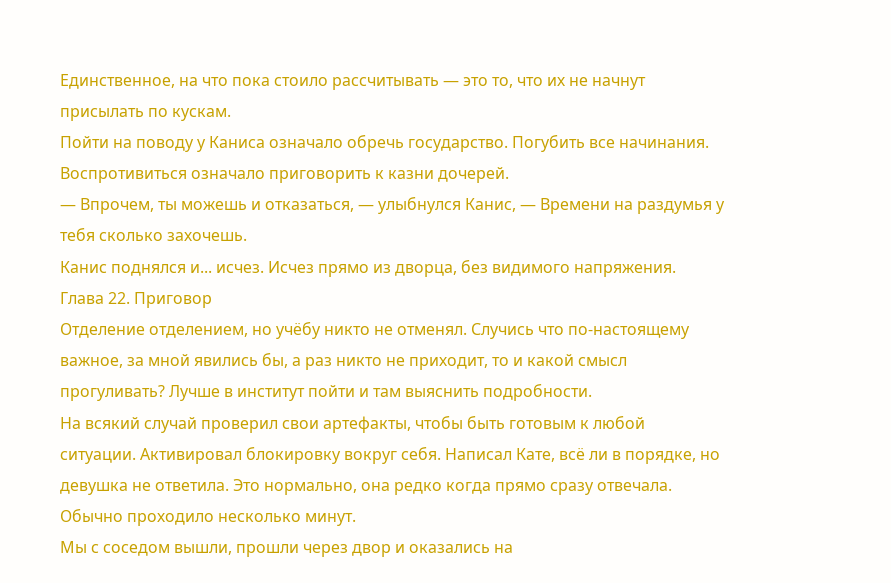Единственное, на что пока стоило рассчитывать — это то, что их не начнут присылать по кускам.
Пойти на поводу у Каниса означало обречь государство. Погубить все начинания. Воспротивиться означало приговорить к казни дочерей.
— Впрочем, ты можешь и отказаться, — улыбнулся Канис, — Времени на раздумья у тебя сколько захочешь.
Канис поднялся и... исчез. Исчез прямо из дворца, без видимого напряжения.
Глава 22. Приговор
Отделение отделением, но учёбу никто не отменял. Случись что по-настоящему важное, за мной явились бы, а раз никто не приходит, то и какой смысл прогуливать? Лучше в институт пойти и там выяснить подробности.
На всякий случай проверил свои артефакты, чтобы быть готовым к любой ситуации. Активировал блокировку вокруг себя. Написал Кате, всё ли в порядке, но девушка не ответила. Это нормально, она редко когда прямо сразу отвечала. Обычно проходило несколько минут.
Мы с соседом вышли, прошли через двор и оказались на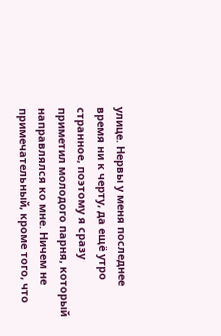улице. Нервы у меня последнее время ни к черту, да ещё утро странное, поэтому я сразу приметил молодого парня, который направлялся ко мне. Ничем не примечательный, кроме того, что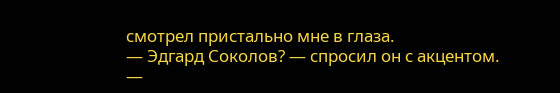смотрел пристально мне в глаза.
— Эдгард Соколов? — спросил он с акцентом.
—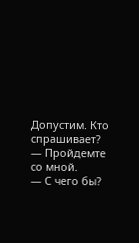Допустим. Кто спрашивает?
— Пройдемте со мной.
— С чего бы?